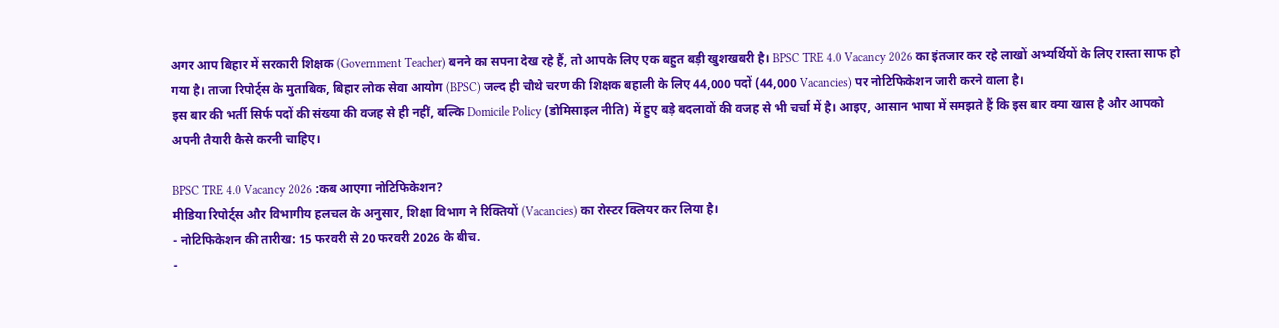अगर आप बिहार में सरकारी शिक्षक (Government Teacher) बनने का सपना देख रहे हैं, तो आपके लिए एक बहुत बड़ी खुशखबरी है। BPSC TRE 4.0 Vacancy 2026 का इंतजार कर रहे लाखों अभ्यर्थियों के लिए रास्ता साफ हो गया है। ताजा रिपोर्ट्स के मुताबिक, बिहार लोक सेवा आयोग (BPSC) जल्द ही चौथे चरण की शिक्षक बहाली के लिए 44,000 पदों (44,000 Vacancies) पर नोटिफिकेशन जारी करने वाला है।
इस बार की भर्ती सिर्फ पदों की संख्या की वजह से ही नहीं, बल्कि Domicile Policy (डोमिसाइल नीति) में हुए बड़े बदलावों की वजह से भी चर्चा में है। आइए, आसान भाषा में समझते हैं कि इस बार क्या खास है और आपको अपनी तैयारी कैसे करनी चाहिए।

BPSC TRE 4.0 Vacancy 2026 :कब आएगा नोटिफिकेशन?
मीडिया रिपोर्ट्स और विभागीय हलचल के अनुसार, शिक्षा विभाग ने रिक्तियों (Vacancies) का रोस्टर क्लियर कर लिया है।
- नोटिफिकेशन की तारीख: 15 फरवरी से 20 फरवरी 2026 के बीच.
-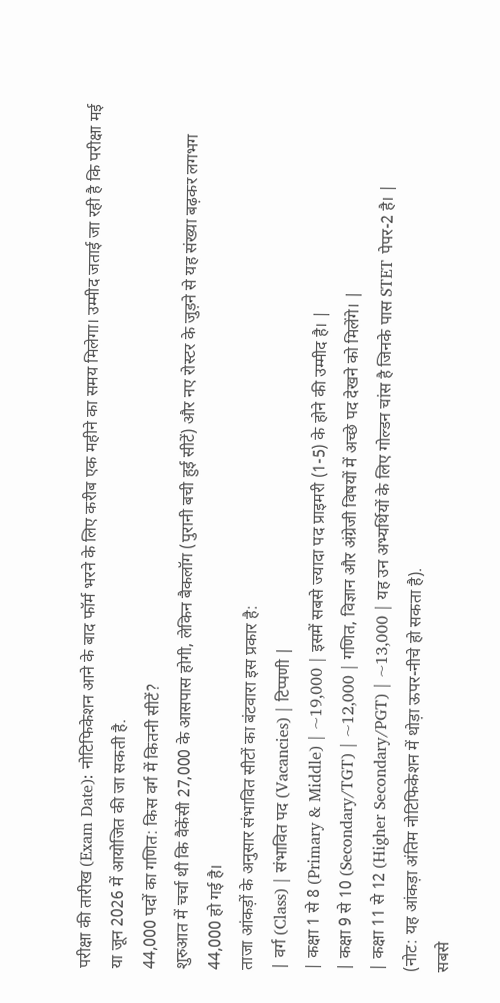परीक्षा की तारीख (Exam Date): नोटिफिकेशन आने के बाद फॉर्म भरने के लिए करीब एक महीने का समय मिलेगा। उम्मीद जताई जा रही है कि परीक्षा मई या जून 2026 में आयोजित की जा सकती है.
44,000 पदों का गणित: किस वर्ग में कितनी सीटें?
शुरुआत में चर्चा थी कि वैकेंसी 27,000 के आसपास होगी, लेकिन बैकलॉग (पुरानी बची हुई सीटें) और नए रोस्टर के जुड़ने से यह संख्या बढ़कर लगभग 44,000 हो गई है।
ताजा आंकड़ों के अनुसार संभावित सीटों का बंटवारा इस प्रकार है:
| वर्ग (Class) | संभावित पद (Vacancies) | टिप्पणी |
| कक्षा 1 से 8 (Primary & Middle) | ~19,000 | इसमें सबसे ज्यादा पद प्राइमरी (1-5) के होने की उम्मीद है। |
| कक्षा 9 से 10 (Secondary/TGT) | ~12,000 | गणित, विज्ञान और अंग्रेजी विषयों में अच्छे पद देखने को मिलेंगे। |
| कक्षा 11 से 12 (Higher Secondary/PGT) | ~13,000 | यह उन अभ्यर्थियों के लिए गोल्डन चांस है जिनके पास STET पेपर-2 है। |
(नोट: यह आंकड़ा अंतिम नोटिफिकेशन में थोड़ा ऊपर-नीचे हो सकता है).
सबसे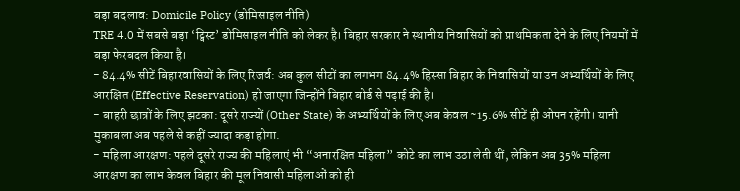बड़ा बदलाव: Domicile Policy (डोमिसाइल नीति)
TRE 4.0 में सबसे बड़ा ‘ट्विस्ट’ डोमिसाइल नीति को लेकर है। बिहार सरकार ने स्थानीय निवासियों को प्राथमिकता देने के लिए नियमों में बड़ा फेरबदल किया है।
- 84.4% सीटें बिहारवासियों के लिए रिजर्व: अब कुल सीटों का लगभग 84.4% हिस्सा बिहार के निवासियों या उन अभ्यर्थियों के लिए आरक्षित (Effective Reservation) हो जाएगा जिन्होंने बिहार बोर्ड से पढ़ाई की है।
- बाहरी छात्रों के लिए झटका: दूसरे राज्यों (Other State) के अभ्यर्थियों के लिए अब केवल ~15.6% सीटें ही ओपन रहेंगी। यानी मुकाबला अब पहले से कहीं ज्यादा कड़ा होगा.
- महिला आरक्षण: पहले दूसरे राज्य की महिलाएं भी “अनारक्षित महिला” कोटे का लाभ उठा लेती थीं, लेकिन अब 35% महिला आरक्षण का लाभ केवल बिहार की मूल निवासी महिलाओं को ही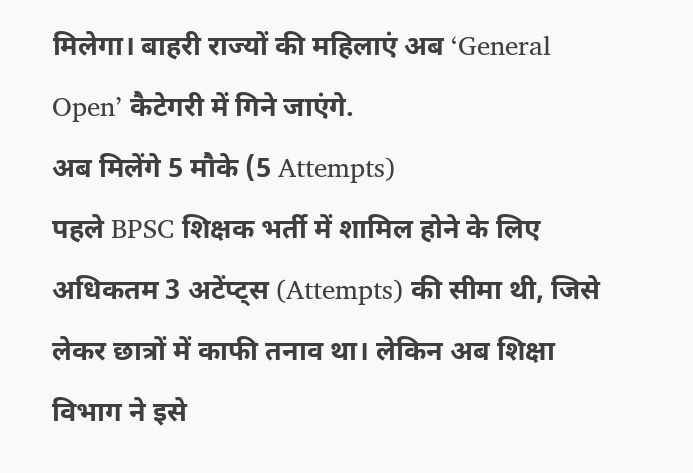मिलेगा। बाहरी राज्यों की महिलाएं अब ‘General Open’ कैटेगरी में गिने जाएंगे.
अब मिलेंगे 5 मौके (5 Attempts)
पहले BPSC शिक्षक भर्ती में शामिल होने के लिए अधिकतम 3 अटेंप्ट्स (Attempts) की सीमा थी, जिसे लेकर छात्रों में काफी तनाव था। लेकिन अब शिक्षा विभाग ने इसे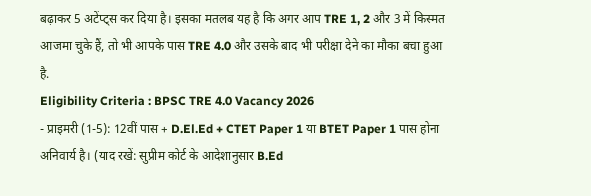बढ़ाकर 5 अटेंप्ट्स कर दिया है। इसका मतलब यह है कि अगर आप TRE 1, 2 और 3 में किस्मत आजमा चुके हैं, तो भी आपके पास TRE 4.0 और उसके बाद भी परीक्षा देने का मौका बचा हुआ है.
Eligibility Criteria : BPSC TRE 4.0 Vacancy 2026
- प्राइमरी (1-5): 12वीं पास + D.El.Ed + CTET Paper 1 या BTET Paper 1 पास होना अनिवार्य है। (याद रखें: सुप्रीम कोर्ट के आदेशानुसार B.Ed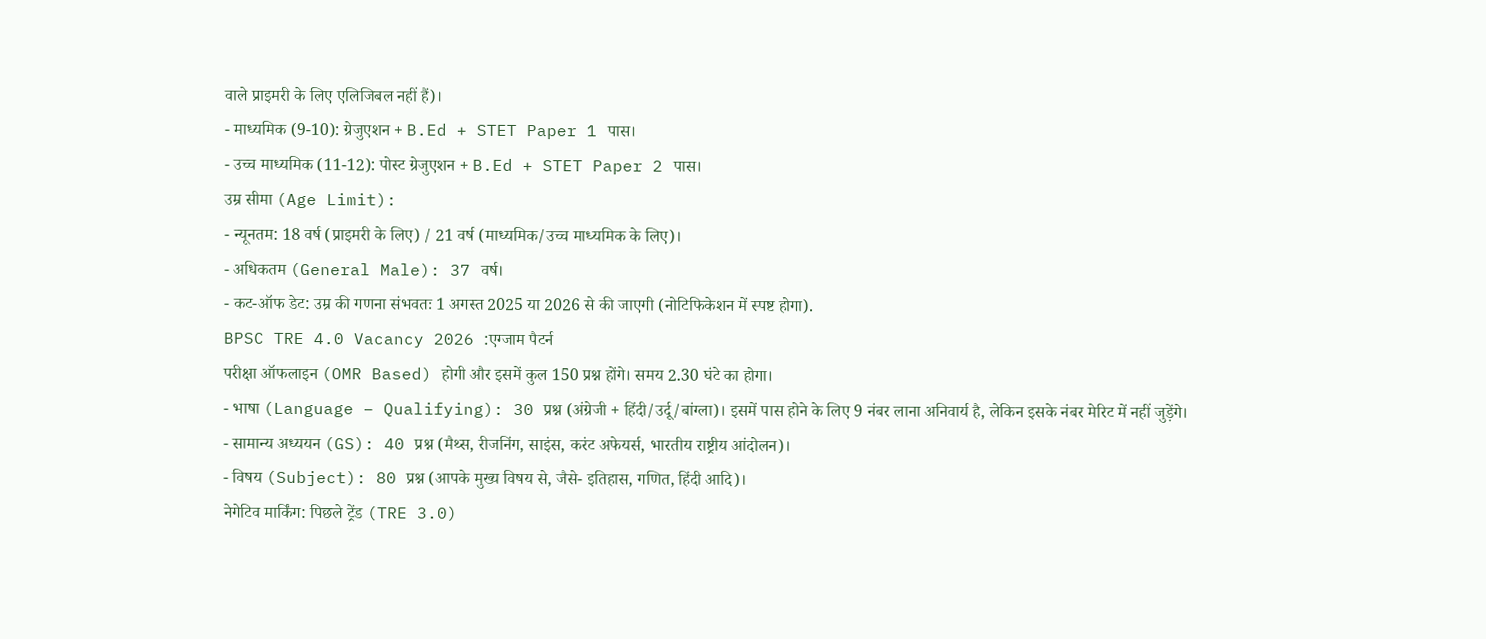वाले प्राइमरी के लिए एलिजिबल नहीं हैं)।
- माध्यमिक (9-10): ग्रेजुएशन + B.Ed + STET Paper 1 पास।
- उच्च माध्यमिक (11-12): पोस्ट ग्रेजुएशन + B.Ed + STET Paper 2 पास।
उम्र सीमा (Age Limit):
- न्यूनतम: 18 वर्ष (प्राइमरी के लिए) / 21 वर्ष (माध्यमिक/उच्च माध्यमिक के लिए)।
- अधिकतम (General Male): 37 वर्ष।
- कट-ऑफ डेट: उम्र की गणना संभवतः 1 अगस्त 2025 या 2026 से की जाएगी (नोटिफिकेशन में स्पष्ट होगा).
BPSC TRE 4.0 Vacancy 2026 :एग्जाम पैटर्न
परीक्षा ऑफलाइन (OMR Based) होगी और इसमें कुल 150 प्रश्न होंगे। समय 2.30 घंटे का होगा।
- भाषा (Language – Qualifying): 30 प्रश्न (अंग्रेजी + हिंदी/उर्दू/बांग्ला)। इसमें पास होने के लिए 9 नंबर लाना अनिवार्य है, लेकिन इसके नंबर मेरिट में नहीं जुड़ेंगे।
- सामान्य अध्ययन (GS): 40 प्रश्न (मैथ्स, रीजनिंग, साइंस, करंट अफेयर्स, भारतीय राष्ट्रीय आंदोलन)।
- विषय (Subject): 80 प्रश्न (आपके मुख्य विषय से, जैसे- इतिहास, गणित, हिंदी आदि)।
नेगेटिव मार्किंग: पिछले ट्रेंड (TRE 3.0)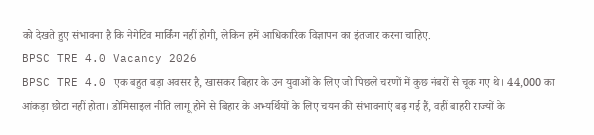को देखते हुए संभावना है कि नेगेटिव मार्किंग नहीं होगी, लेकिन हमें आधिकारिक विज्ञापन का इंतजार करना चाहिए.
BPSC TRE 4.0 Vacancy 2026
BPSC TRE 4.0 एक बहुत बड़ा अवसर है, खासकर बिहार के उन युवाओं के लिए जो पिछले चरणों में कुछ नंबरों से चूक गए थे। 44,000 का आंकड़ा छोटा नहीं होता। डोमिसाइल नीति लागू होने से बिहार के अभ्यर्थियों के लिए चयन की संभावनाएं बढ़ गई हैं, वहीं बाहरी राज्यों के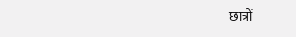छात्रों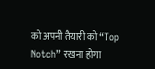को अपनी तैयारी को “Top Notch” रखना होगा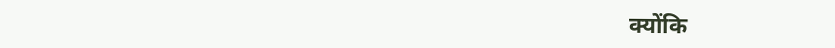क्योंकि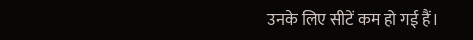उनके लिए सीटें कम हो गई हैं।